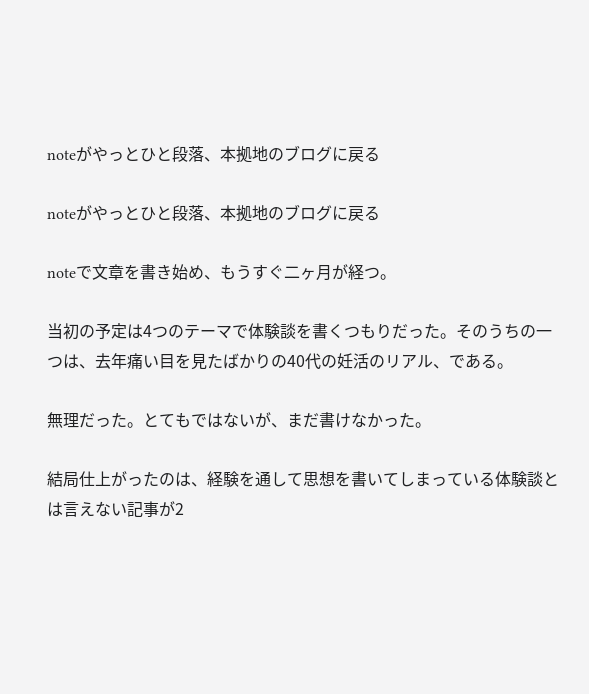noteがやっとひと段落、本拠地のブログに戻る

noteがやっとひと段落、本拠地のブログに戻る

noteで文章を書き始め、もうすぐ二ヶ月が経つ。

当初の予定は4つのテーマで体験談を書くつもりだった。そのうちの一つは、去年痛い目を見たばかりの40代の妊活のリアル、である。

無理だった。とてもではないが、まだ書けなかった。

結局仕上がったのは、経験を通して思想を書いてしまっている体験談とは言えない記事が2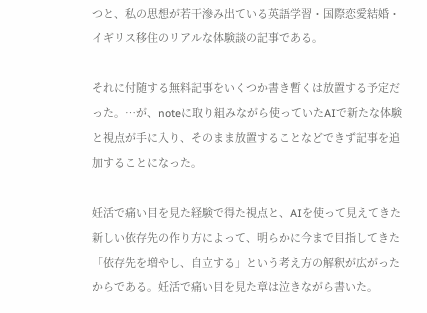つと、私の思想が若干滲み出ている英語学習・国際恋愛結婚・イギリス移住のリアルな体験談の記事である。

それに付随する無料記事をいくつか書き暫くは放置する予定だった。…が、noteに取り組みながら使っていたAIで新たな体験と視点が手に入り、そのまま放置することなどできず記事を追加することになった。

妊活で痛い目を見た経験で得た視点と、AIを使って見えてきた新しい依存先の作り方によって、明らかに今まで目指してきた「依存先を増やし、自立する」という考え方の解釈が広がったからである。妊活で痛い目を見た章は泣きながら書いた。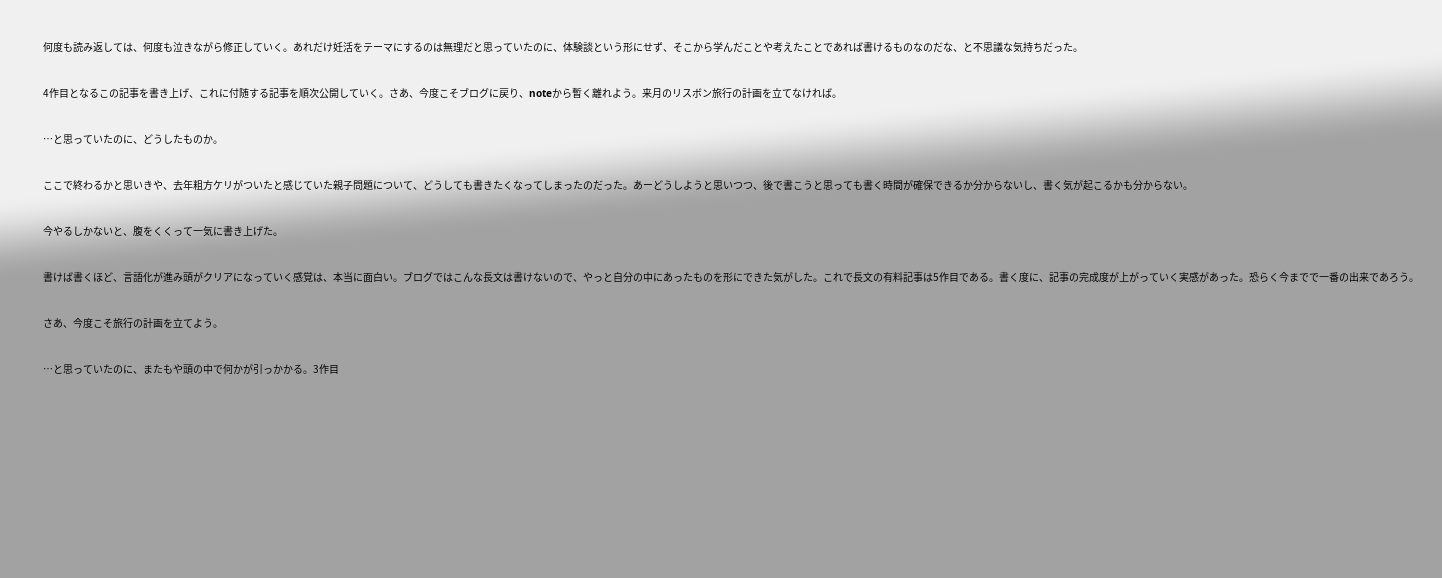何度も読み返しては、何度も泣きながら修正していく。あれだけ妊活をテーマにするのは無理だと思っていたのに、体験談という形にせず、そこから学んだことや考えたことであれば書けるものなのだな、と不思議な気持ちだった。

4作目となるこの記事を書き上げ、これに付随する記事を順次公開していく。さあ、今度こそブログに戻り、noteから暫く離れよう。来月のリスボン旅行の計画を立てなければ。

…と思っていたのに、どうしたものか。

ここで終わるかと思いきや、去年粗方ケリがついたと感じていた親子問題について、どうしても書きたくなってしまったのだった。あーどうしようと思いつつ、後で書こうと思っても書く時間が確保できるか分からないし、書く気が起こるかも分からない。

今やるしかないと、腹をくくって一気に書き上げた。

書けば書くほど、言語化が進み頭がクリアになっていく感覚は、本当に面白い。ブログではこんな長文は書けないので、やっと自分の中にあったものを形にできた気がした。これで長文の有料記事は5作目である。書く度に、記事の完成度が上がっていく実感があった。恐らく今までで一番の出来であろう。

さあ、今度こそ旅行の計画を立てよう。

…と思っていたのに、またもや頭の中で何かが引っかかる。3作目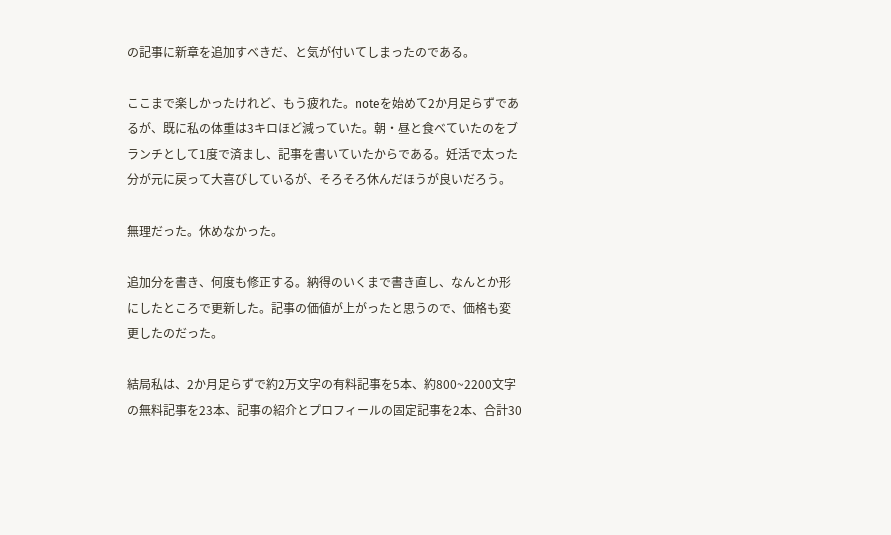の記事に新章を追加すべきだ、と気が付いてしまったのである。

ここまで楽しかったけれど、もう疲れた。noteを始めて2か月足らずであるが、既に私の体重は3キロほど減っていた。朝・昼と食べていたのをブランチとして1度で済まし、記事を書いていたからである。妊活で太った分が元に戻って大喜びしているが、そろそろ休んだほうが良いだろう。

無理だった。休めなかった。

追加分を書き、何度も修正する。納得のいくまで書き直し、なんとか形にしたところで更新した。記事の価値が上がったと思うので、価格も変更したのだった。

結局私は、2か月足らずで約2万文字の有料記事を5本、約800~2200文字の無料記事を23本、記事の紹介とプロフィールの固定記事を2本、合計30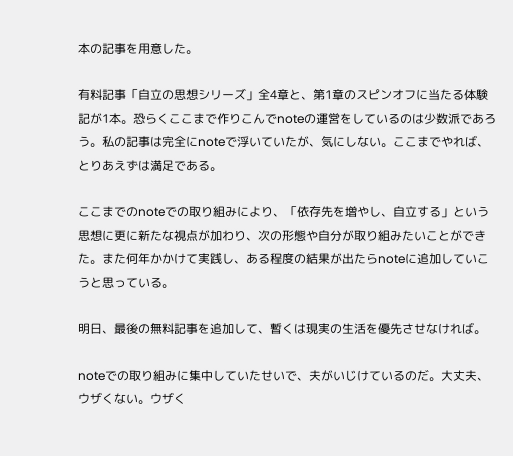本の記事を用意した。

有料記事「自立の思想シリーズ」全4章と、第1章のスピンオフに当たる体験記が1本。恐らくここまで作りこんでnoteの運営をしているのは少数派であろう。私の記事は完全にnoteで浮いていたが、気にしない。ここまでやれば、とりあえずは満足である。

ここまでのnoteでの取り組みにより、「依存先を増やし、自立する」という思想に更に新たな視点が加わり、次の形態や自分が取り組みたいことができた。また何年かかけて実践し、ある程度の結果が出たらnoteに追加していこうと思っている。

明日、最後の無料記事を追加して、暫くは現実の生活を優先させなければ。

noteでの取り組みに集中していたせいで、夫がいじけているのだ。大丈夫、ウザくない。ウザく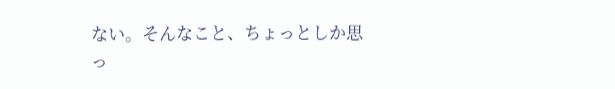ない。そんなこと、ちょっとしか思っ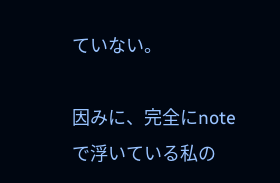ていない。

因みに、完全にnoteで浮いている私の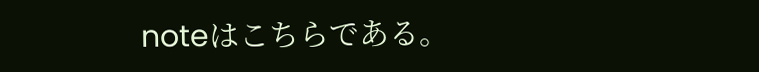noteはこちらである。